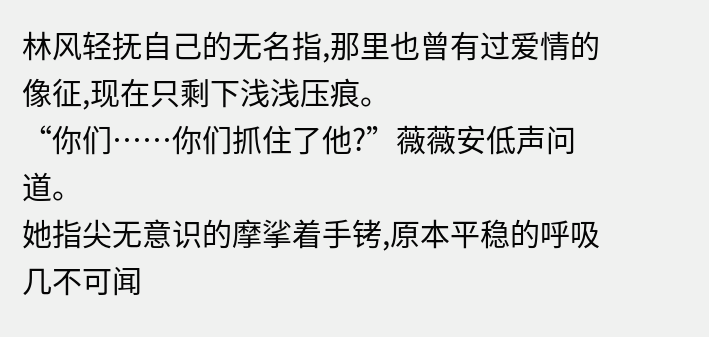林风轻抚自己的无名指,那里也曾有过爱情的像征,现在只剩下浅浅压痕。
“你们……你们抓住了他?”薇薇安低声问道。
她指尖无意识的摩挲着手铐,原本平稳的呼吸几不可闻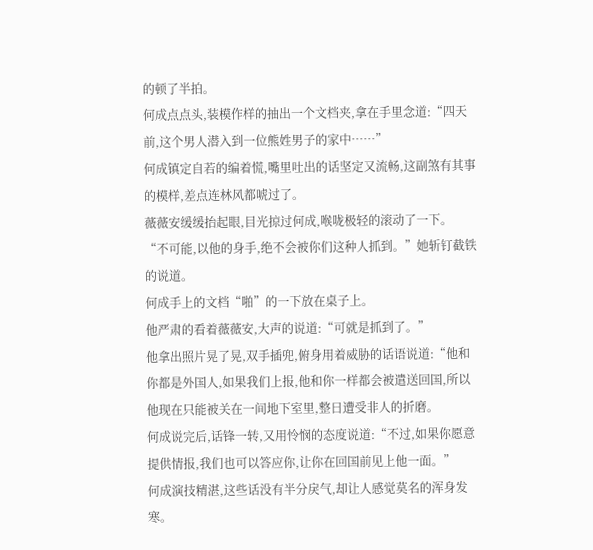的顿了半拍。
何成点点头,装模作样的抽出一个文档夹,拿在手里念道:“四天前,这个男人潜入到一位熊姓男子的家中……”
何成镇定自若的编着慌,嘴里吐出的话坚定又流畅,这副煞有其事的模样,差点连林风都唬过了。
薇薇安缓缓抬起眼,目光掠过何成,喉咙极轻的滚动了一下。
“不可能,以他的身手,绝不会被你们这种人抓到。”她斩钉截铁的说道。
何成手上的文档“啪”的一下放在桌子上。
他严肃的看着薇薇安,大声的说道:“可就是抓到了。”
他拿出照片晃了晃,双手插兜,俯身用着威胁的话语说道:“他和你都是外国人,如果我们上报,他和你一样都会被遣送回国,所以他现在只能被关在一间地下室里,整日遭受非人的折磨。
何成说完后,话锋一转,又用怜悯的态度说道:“不过,如果你愿意提供情报,我们也可以答应你,让你在回国前见上他一面。”
何成演技精湛,这些话没有半分戾气,却让人感觉莫名的浑身发寒。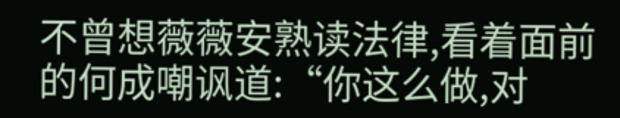不曾想薇薇安熟读法律,看着面前的何成嘲讽道:“你这么做,对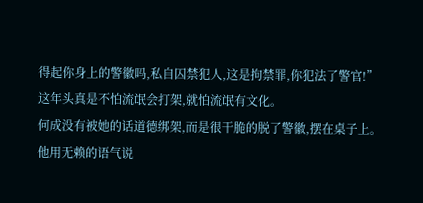得起你身上的警徽吗,私自囚禁犯人,这是拘禁罪,你犯法了警官!”
这年头真是不怕流氓会打架,就怕流氓有文化。
何成没有被她的话道德绑架,而是很干脆的脱了警徽,摆在桌子上。
他用无赖的语气说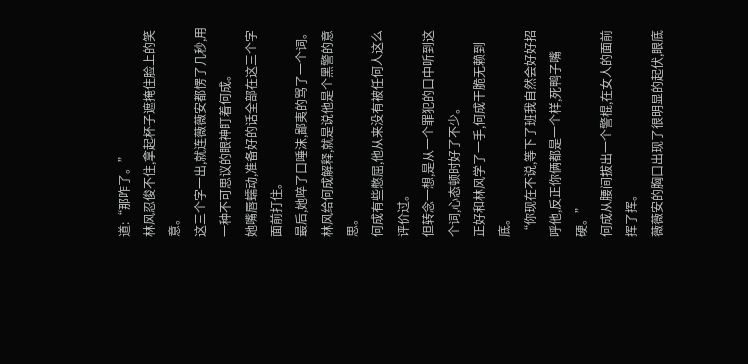道:“那咋了。”
林风忍俊不住,拿起杯子遮掩住脸上的笑意。
这三个字一出,就连薇薇安都愣了几秒,用一种不可思议的眼神盯着何成。
她嘴唇蠕动,准备好的话全部在这三个字面前打住。
最后,她啐了口唾沫,鄙夷的骂了一个词。
林风给何成解释,就是说他是个黑警的意思。
何成有些憋屈,他从来没有被任何人这么评价过。
但转念一想,是从一个罪犯的口中听到这个词,心态顿时好了不少。
正好和林风学了一手,何成干脆无赖到底。
“你现在不说,等下了班我自然会好好招呼他,反正你俩都是一个样,死鸭子嘴硬。”
何成从腰间拔出一个警棍,在女人的面前挥了挥。
薇薇安的胸口出现了很明显的起伏,眼底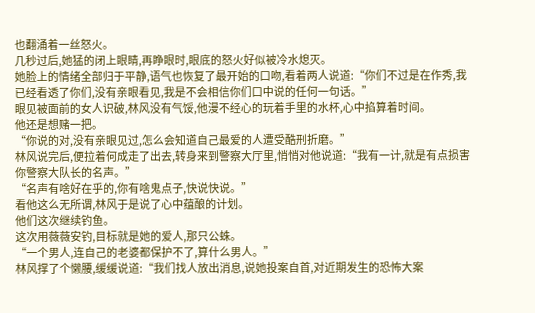也翻涌着一丝怒火。
几秒过后,她猛的闭上眼睛,再睁眼时,眼底的怒火好似被冷水熄灭。
她脸上的情绪全部归于平静,语气也恢复了最开始的口吻,看着两人说道:“你们不过是在作秀,我已经看透了你们,没有亲眼看见,我是不会相信你们口中说的任何一句话。”
眼见被面前的女人识破,林风没有气馁,他漫不经心的玩着手里的水杯,心中掐算着时间。
他还是想赌一把。
“你说的对,没有亲眼见过,怎么会知道自己最爱的人遭受酷刑折磨。”
林风说完后,便拉着何成走了出去,转身来到警察大厅里,悄悄对他说道:“我有一计,就是有点损害你警察大队长的名声。”
“名声有啥好在乎的,你有啥鬼点子,快说快说。”
看他这么无所谓,林风于是说了心中蕴酿的计划。
他们这次继续钓鱼。
这次用薇薇安钓,目标就是她的爱人,那只公蛛。
“一个男人,连自己的老婆都保护不了,算什么男人。”
林风撑了个懒腰,缓缓说道:“我们找人放出消息,说她投案自首,对近期发生的恐怖大案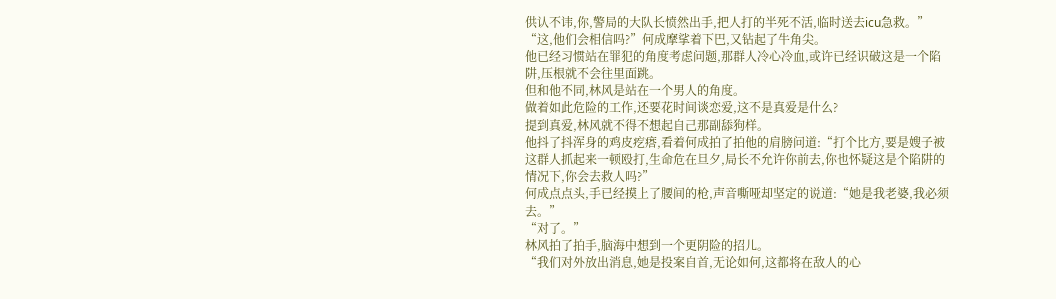供认不讳,你,警局的大队长愤然出手,把人打的半死不活,临时送去icu急救。”
“这,他们会相信吗?”何成摩挲着下巴,又钻起了牛角尖。
他已经习惯站在罪犯的角度考虑问题,那群人冷心冷血,或许已经识破这是一个陷阱,压根就不会往里面跳。
但和他不同,林风是站在一个男人的角度。
做着如此危险的工作,还要花时间谈恋爱,这不是真爱是什么?
提到真爱,林风就不得不想起自己那副舔狗样。
他抖了抖浑身的鸡皮疙瘩,看着何成拍了拍他的肩膀问道:“打个比方,要是嫂子被这群人抓起来一顿殴打,生命危在旦夕,局长不允许你前去,你也怀疑这是个陷阱的情况下,你会去救人吗?”
何成点点头,手已经摸上了腰间的枪,声音嘶哑却坚定的说道:“她是我老婆,我必须去。”
“对了。”
林风拍了拍手,脑海中想到一个更阴险的招儿。
“我们对外放出消息,她是投案自首,无论如何,这都将在敌人的心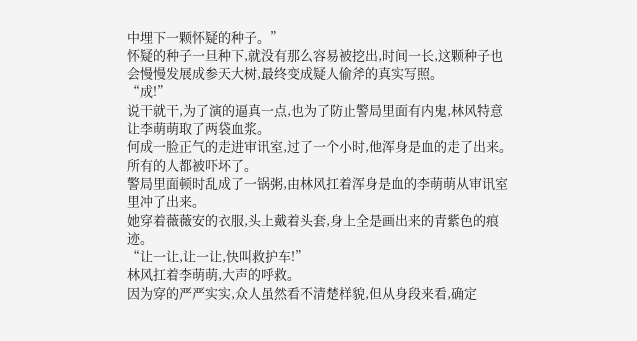中埋下一颗怀疑的种子。”
怀疑的种子一旦种下,就没有那么容易被挖出,时间一长,这颗种子也会慢慢发展成参天大树,最终变成疑人偷斧的真实写照。
“成!”
说干就干,为了演的逼真一点,也为了防止警局里面有内鬼,林风特意让李萌萌取了两袋血浆。
何成一脸正气的走进审讯室,过了一个小时,他浑身是血的走了出来。
所有的人都被吓坏了。
警局里面顿时乱成了一锅粥,由林风扛着浑身是血的李萌萌从审讯室里冲了出来。
她穿着薇薇安的衣服,头上戴着头套,身上全是画出来的青紫色的痕迹。
“让一让,让一让,快叫救护车!”
林风扛着李萌萌,大声的呼救。
因为穿的严严实实,众人虽然看不清楚样貌,但从身段来看,确定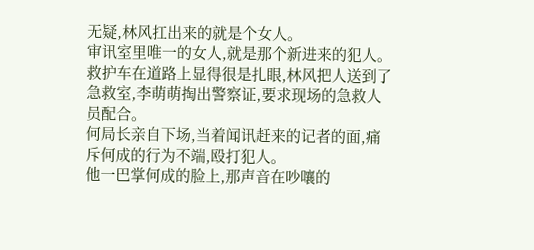无疑,林风扛出来的就是个女人。
审讯室里唯一的女人,就是那个新进来的犯人。
救护车在道路上显得很是扎眼,林风把人送到了急救室,李萌萌掏出警察证,要求现场的急救人员配合。
何局长亲自下场,当着闻讯赶来的记者的面,痛斥何成的行为不端,殴打犯人。
他一巴掌何成的脸上,那声音在吵嚷的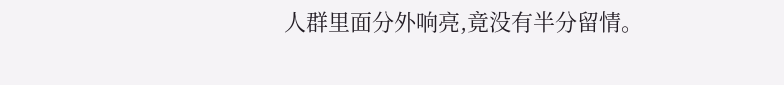人群里面分外响亮,竟没有半分留情。